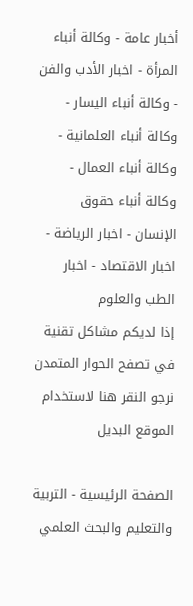أخبار عامة - وكالة أنباء المرأة - اخبار الأدب والفن - وكالة أنباء اليسار - وكالة أنباء العلمانية - وكالة أنباء العمال - وكالة أنباء حقوق الإنسان - اخبار الرياضة - اخبار الاقتصاد - اخبار الطب والعلوم
إذا لديكم مشاكل تقنية في تصفح الحوار المتمدن نرجو النقر هنا لاستخدام الموقع البديل

الصفحة الرئيسية - التربية والتعليم والبحث العلمي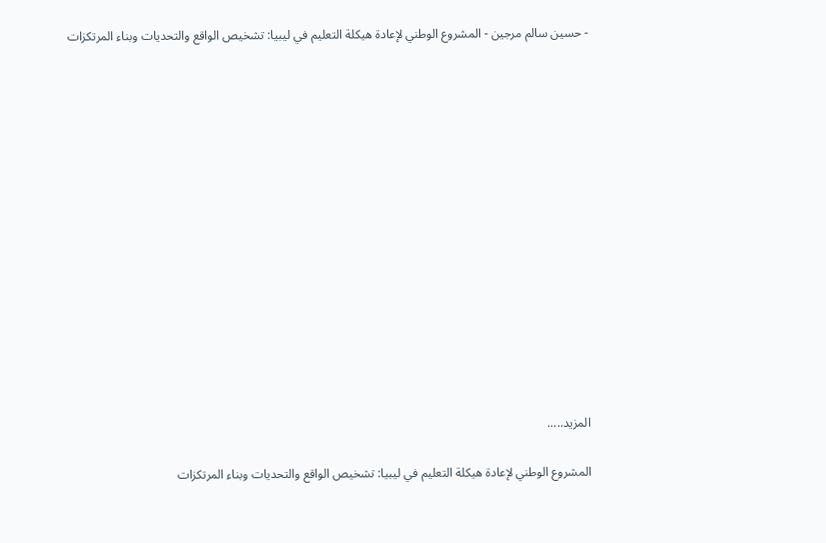- حسين سالم مرجين - المشروع الوطني لإعادة هيكلة التعليم في ليبيا: تشخيص الواقع والتحديات وبناء المرتكزات















المزيد.....

المشروع الوطني لإعادة هيكلة التعليم في ليبيا: تشخيص الواقع والتحديات وبناء المرتكزات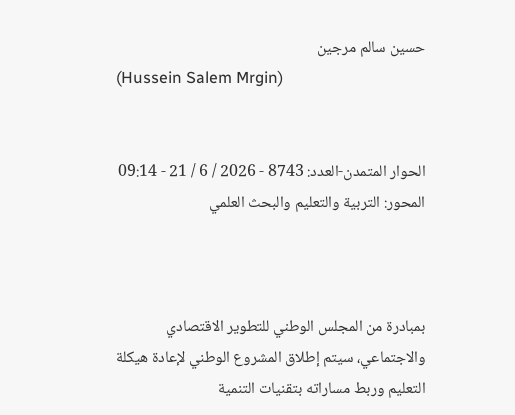حسين سالم مرجين
(Hussein Salem Mrgin)


الحوار المتمدن-العدد: 8743 - 2026 / 6 / 21 - 09:14
المحور: التربية والتعليم والبحث العلمي



بمبادرة من المجلس الوطني للتطوير الاقتصادي والاجتماعي، سيتم إطلاق المشروع الوطني لإعادة هيكلة التعليم وربط مساراته بتقنيات التنمية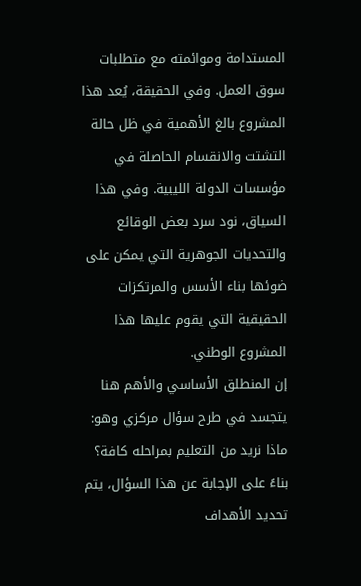المستدامة وموائمته مع متطلبات سوق العمل. وفي الحقيقة، يُعد هذا المشروع بالغ الأهمية في ظل حالة التشتت والانقسام الحاصلة في مؤسسات الدولة الليبية. وفي هذا السياق، نود سرد بعض الوقائع والتحديات الجوهرية التي يمكن على ضوئها بناء الأسس والمرتكزات الحقيقية التي يقوم عليها هذا المشروع الوطني.
إن المنطلق الأساسي والأهم هنا يتجسد في طرح سؤال مركزي وهو: ماذا نريد من التعليم بمراحله كافة؟ بناءً على الإجابة عن هذا السؤال، يتم تحديد الأهداف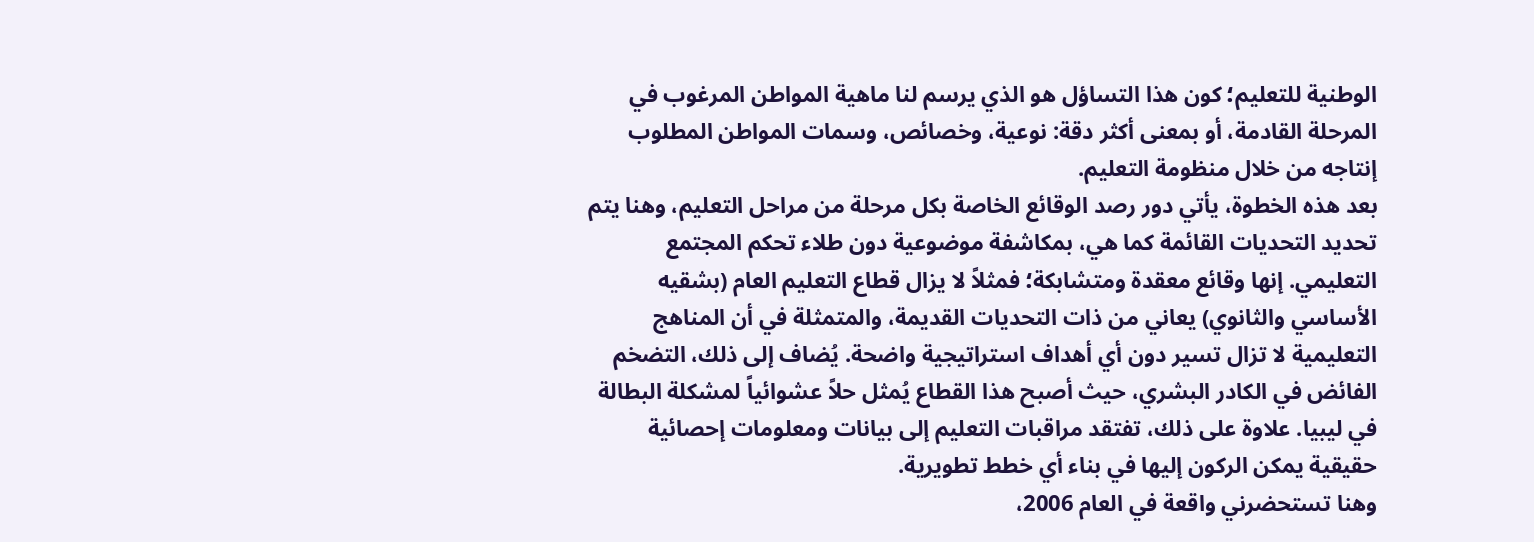الوطنية للتعليم؛ كون هذا التساؤل هو الذي يرسم لنا ماهية المواطن المرغوب في المرحلة القادمة، أو بمعنى أكثر دقة: نوعية، وخصائص، وسمات المواطن المطلوب إنتاجه من خلال منظومة التعليم.
بعد هذه الخطوة، يأتي دور رصد الوقائع الخاصة بكل مرحلة من مراحل التعليم، وهنا يتم تحديد التحديات القائمة كما هي، بمكاشفة موضوعية دون طلاء تحكم المجتمع التعليمي. إنها وقائع معقدة ومتشابكة؛ فمثلاً لا يزال قطاع التعليم العام (بشقيه الأساسي والثانوي) يعاني من ذات التحديات القديمة، والمتمثلة في أن المناهج التعليمية لا تزال تسير دون أي أهداف استراتيجية واضحة. يُضاف إلى ذلك، التضخم الفائض في الكادر البشري، حيث أصبح هذا القطاع يُمثل حلاً عشوائياً لمشكلة البطالة في ليبيا. علاوة على ذلك، تفتقد مراقبات التعليم إلى بيانات ومعلومات إحصائية حقيقية يمكن الركون إليها في بناء أي خطط تطويرية.
وهنا تستحضرني واقعة في العام 2006،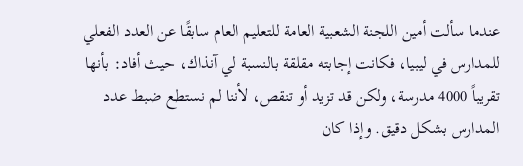عندما سألت أمين اللجنة الشعبية العامة للتعليم العام سابقًا عن العدد الفعلي للمدارس في ليبيا، فكانت إجابته مقلقة بالنسبة لي آنذاك، حيث أفاد: بأنها تقريباً 4000 مدرسة، ولكن قد تزيد أو تنقص، لأننا لم نستطع ضبط عدد المدارس بشكل دقيق. وإذا كان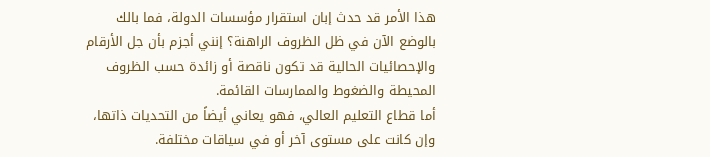هذا الأمر قد حدث إبان استقرار مؤسسات الدولة، فما بالك بالوضع الآن في ظل الظروف الراهنة؟ إنني أجزم بأن جل الأرقام والإحصائيات الحالية قد تكون ناقصة أو زائدة حسب الظروف المحيطة والضغوط والممارسات القائمة.
أما قطاع التعليم العالي، فهو يعاني أيضاً من التحديات ذاتها، وإن كانت على مستوى آخر أو في سياقات مختلفة.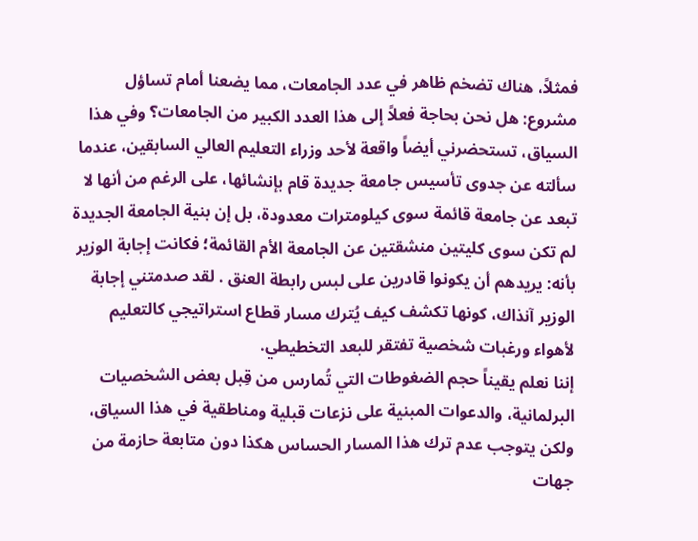فمثلاً، هناك تضخم ظاهر في عدد الجامعات، مما يضعنا أمام تساؤل مشروع: هل نحن بحاجة فعلاً إلى هذا العدد الكبير من الجامعات؟ وفي هذا السياق، تستحضرني أيضاً واقعة لأحد وزراء التعليم العالي السابقين، عندما سألته عن جدوى تأسيس جامعة جديدة قام بإنشائها، على الرغم من أنها لا تبعد عن جامعة قائمة سوى كيلومترات معدودة، بل إن بنية الجامعة الجديدة لم تكن سوى كليتين منشقتين عن الجامعة الأم القائمة؛ فكانت إجابة الوزير بأنه: يريدهم أن يكونوا قادرين على لبس رابطة العنق . لقد صدمتني إجابة الوزير آنذاك، كونها تكشف كيف يُترك مسار قطاع استراتيجي كالتعليم لأهواء ورغبات شخصية تفتقر للبعد التخطيطي.
إننا نعلم يقيناً حجم الضغوطات التي تُمارس من قِبل بعض الشخصيات البرلمانية، والدعوات المبنية على نزعات قبلية ومناطقية في هذا السياق، ولكن يتوجب عدم ترك هذا المسار الحساس هكذا دون متابعة حازمة من جهات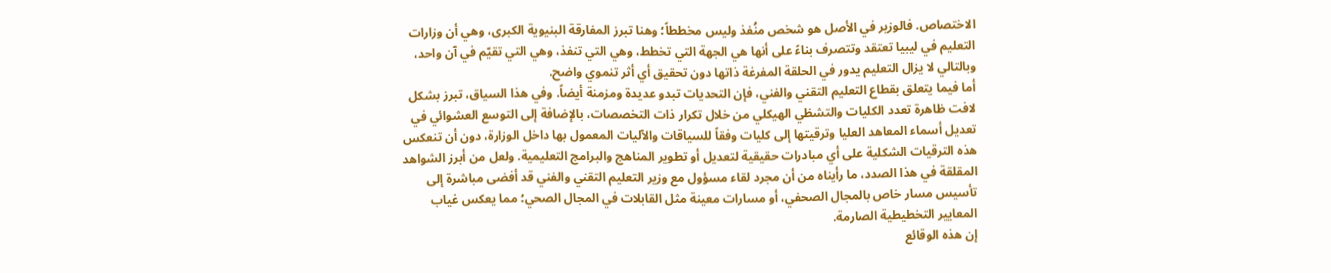الاختصاص. فالوزير في الأصل هو شخص منُفذ وليس مخططاً؛ وهنا تبرز المفارقة البنيوية الكبرى، وهي أن وزارات التعليم في ليبيا تعتقد وتتصرف بناءً على أنها هي الجهة التي تخطط، وهي التي تنفذ، وهي التي تقيّم في آن واحد، وبالتالي لا يزال التعليم يدور في الحلقة المفرغة ذاتها دون تحقيق أي أثر تنموي واضح.
أما فيما يتعلق بقطاع التعليم التقني والفني، فإن التحديات تبدو عديدة ومزمنة أيضاً. وفي هذا السياق، تبرز بشكل لافت ظاهرة تعدد الكليات والتشظي الهيكلي من خلال تكرار ذات التخصصات، بالإضافة إلى التوسع العشوائي في تعديل أسماء المعاهد العليا وترقيتها إلى كليات وفقاً للسياقات والآليات المعمول بها داخل الوزارة، دون أن تنعكس هذه الترقيات الشكلية على أي مبادرات حقيقية لتعديل أو تطوير المناهج والبرامج التعليمية. ولعل من أبرز الشواهد المقلقة في هذا الصدد، ما رأيناه من أن مجرد لقاء مسؤول مع وزير التعليم التقني والفني قد أفضى مباشرة إلى تأسيس مسار خاص بالمجال الصحفي، أو مسارات معينة مثل القابلات في المجال الصحي؛ مما يعكس غياب المعايير التخطيطية الصارمة.
إن هذه الوقائع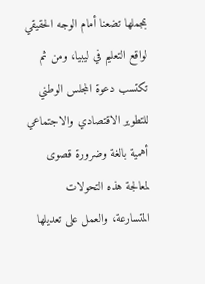بمجملها تضعنا أمام الوجه الحقيقي لواقع التعليم في ليبيا، ومن ثم تكتسب دعوة المجلس الوطني للتطوير الاقتصادي والاجتماعي أهمية بالغة وضرورة قصوى لمعالجة هذه التحولات المتسارعة، والعمل على تعديلها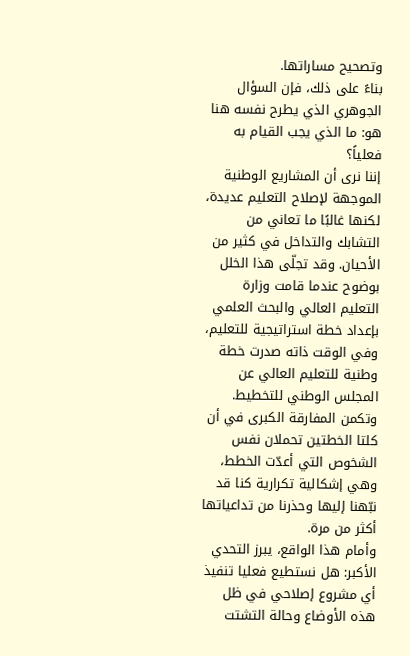وتصحيح مساراتها.
بناءً على ذلك، فإن السؤال الجوهري الذي يطرح نفسه هنا هو: ما الذي يجب القيام به فعلياً؟
إننا نرى أن المشاريع الوطنية الموجهة لإصلاح التعليم عديدة، لكنها غالبًا ما تعاني من التشابك والتداخل في كثير من الأحيان. وقد تجلّى هذا الخلل بوضوح عندما قامت وزارة التعليم العالي والبحث العلمي بإعداد خطة استراتيجية للتعليم، وفي الوقت ذاته صدرت خطة وطنية للتعليم العالي عن المجلس الوطني للتخطيط. وتكمن المفارقة الكبرى في أن كلتا الخطتين تحملان نفس الشخوص التي أعدّت الخطط، وهي إشكالية تكرارية كنا قد نبّهنا إليها وحذرنا من تداعياتها أكثر من مرة.
وأمام هذا الواقع، يبرز التحدي الأكبر: هل نستطيع فعليا تنفيذ أي مشروع إصلاحي في ظل هذه الأوضاع وحالة التشتت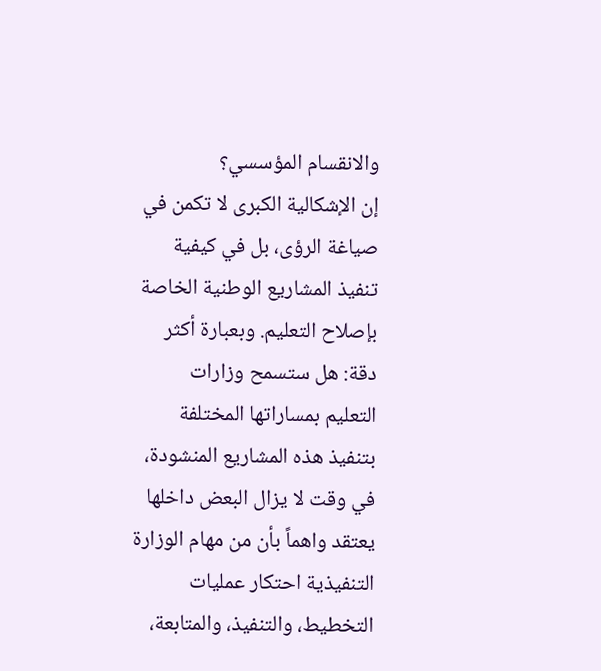والانقسام المؤسسي؟
إن الإشكالية الكبرى لا تكمن في صياغة الرؤى، بل في كيفية تنفيذ المشاريع الوطنية الخاصة بإصلاح التعليم. وبعبارة أكثر دقة: هل ستسمح وزارات التعليم بمساراتها المختلفة بتنفيذ هذه المشاريع المنشودة، في وقت لا يزال البعض داخلها يعتقد واهماً بأن من مهام الوزارة التنفيذية احتكار عمليات التخطيط، والتنفيذ، والمتابعة،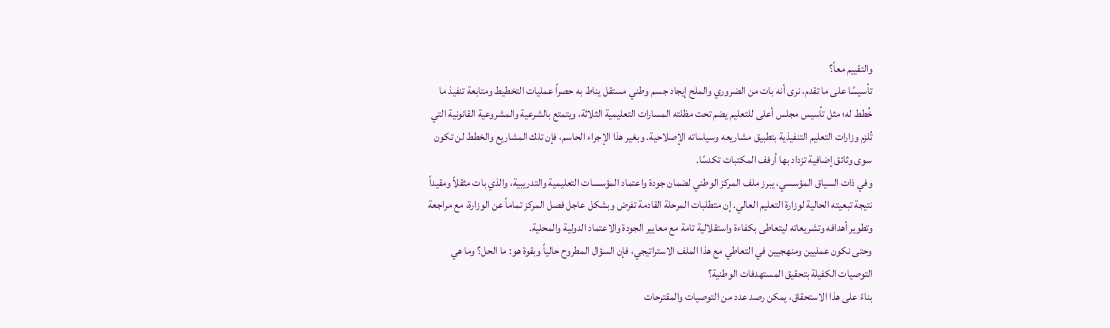والتقييم معاً؟
تأسيسًا على ما تقدم، نرى أنه بات من الضروري والملح إيجاد جسم وطني مستقل يناط به حصراً عمليات التخطيط ومتابعة تنفيذ ما خُطط له؛ مثل تأسيس مجلس أعلى للتعليم يضم تحت مظلته المسارات التعليمية الثلاثة، ويتمتع بالشرعية والمشروعية القانونية التي تُلزم وزارات التعليم التنفيذية بتطبيق مشاريعه وسياساته الإصلاحية. وبغير هذا الإجراء الحاسم، فإن تلك المشاريع والخطط لن تكون سوى وثائق إضافية تزداد بها أرفف المكتبات تكدسًا.
وفي ذات السياق المؤسسي، يبرز ملف المركز الوطني لضمان جودة واعتماد المؤسسات التعليمية والتدريبية، والذي بات مثقلاً ومقيداً نتيجة تبعيته الحالية لوزارة التعليم العالي. إن متطلبات المرحلة القادمة تفرض وبشكل عاجل فصل المركز تماماً عن الوزارة، مع مراجعة وتطوير أهدافه وتشريعاته ليتعاطى بكفاءة واستقلالية تامة مع معايير الجودة والاعتماد الدولية والمحلية.
وحتى نكون عمليين ومنهجيين في التعاطي مع هذا الملف الاستراتيجي، فإن السؤال المطروح حالياً وبقوة هو: ما الحل؟ وما هي التوصيات الكفيلة بتحقيق المستهدفات الوطنية؟
بناءً على هذا الاستحقاق، يمكن رصد عدد من التوصيات والمقترحات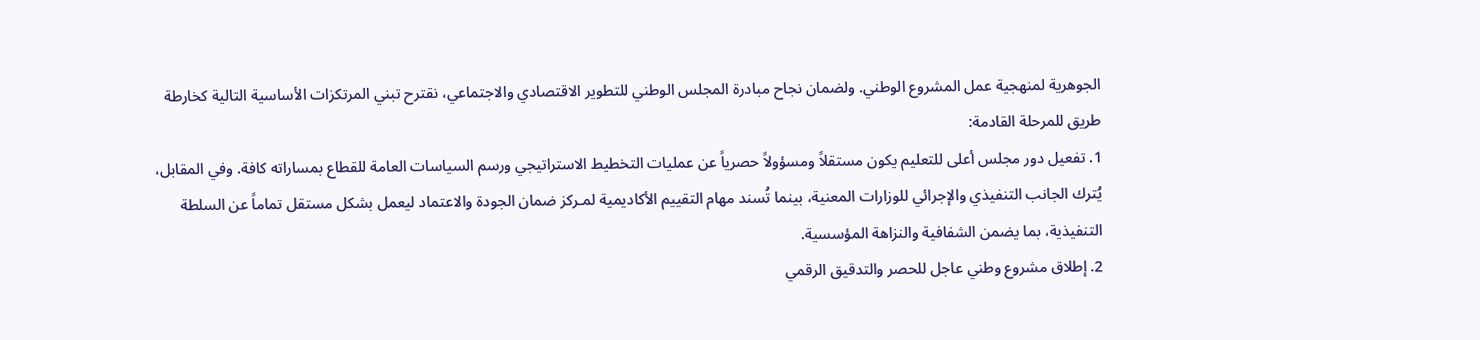الجوهرية لمنهجية عمل المشروع الوطني. ولضمان نجاح مبادرة المجلس الوطني للتطوير الاقتصادي والاجتماعي، نقترح تبني المرتكزات الأساسية التالية كخارطة طريق للمرحلة القادمة:
1. تفعيل دور مجلس أعلى للتعليم يكون مستقلاً ومسؤولاً حصرياً عن عمليات التخطيط الاستراتيجي ورسم السياسات العامة للقطاع بمساراته كافة. وفي المقابل، يُترك الجانب التنفيذي والإجرائي للوزارات المعنية، بينما تُسند مهام التقييم الأكاديمية لمـركز ضمان الجودة والاعتماد ليعمل بشكل مستقل تماماً عن السلطة التنفيذية، بما يضمن الشفافية والنزاهة المؤسسية.
2. إطلاق مشروع وطني عاجل للحصر والتدقيق الرقمي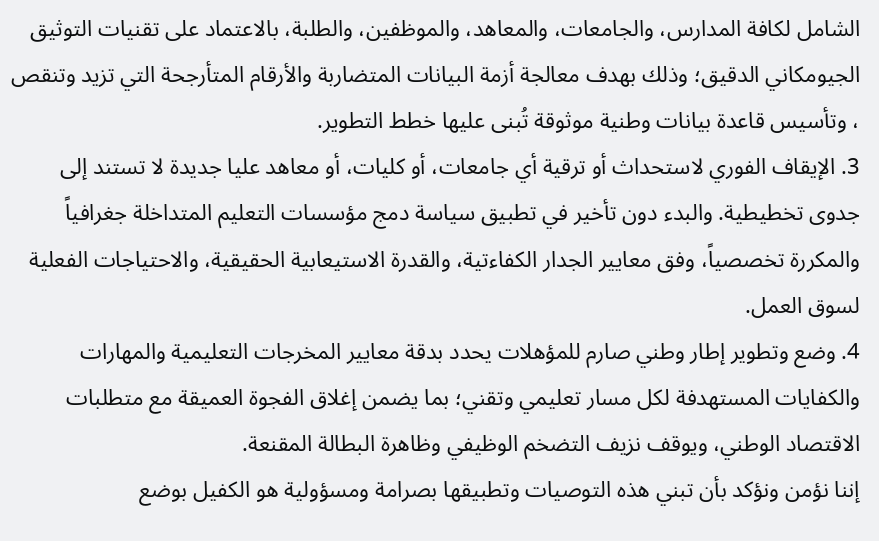الشامل لكافة المدارس، والجامعات، والمعاهد، والموظفين، والطلبة، بالاعتماد على تقنيات التوثيق الجيومكاني الدقيق؛ وذلك بهدف معالجة أزمة البيانات المتضاربة والأرقام المتأرجحة التي تزيد وتنقص ، وتأسيس قاعدة بيانات وطنية موثوقة تُبنى عليها خطط التطوير.
3. الإيقاف الفوري لاستحداث أو ترقية أي جامعات، أو كليات، أو معاهد عليا جديدة لا تستند إلى جدوى تخطيطية. والبدء دون تأخير في تطبيق سياسة دمج مؤسسات التعليم المتداخلة جغرافياً والمكررة تخصصياً، وفق معايير الجدار الكفاءتية، والقدرة الاستيعابية الحقيقية، والاحتياجات الفعلية لسوق العمل.
4. وضع وتطوير إطار وطني صارم للمؤهلات يحدد بدقة معايير المخرجات التعليمية والمهارات والكفايات المستهدفة لكل مسار تعليمي وتقني؛ بما يضمن إغلاق الفجوة العميقة مع متطلبات الاقتصاد الوطني، ويوقف نزيف التضخم الوظيفي وظاهرة البطالة المقنعة.
إننا نؤمن ونؤكد بأن تبني هذه التوصيات وتطبيقها بصرامة ومسؤولية هو الكفيل بوضع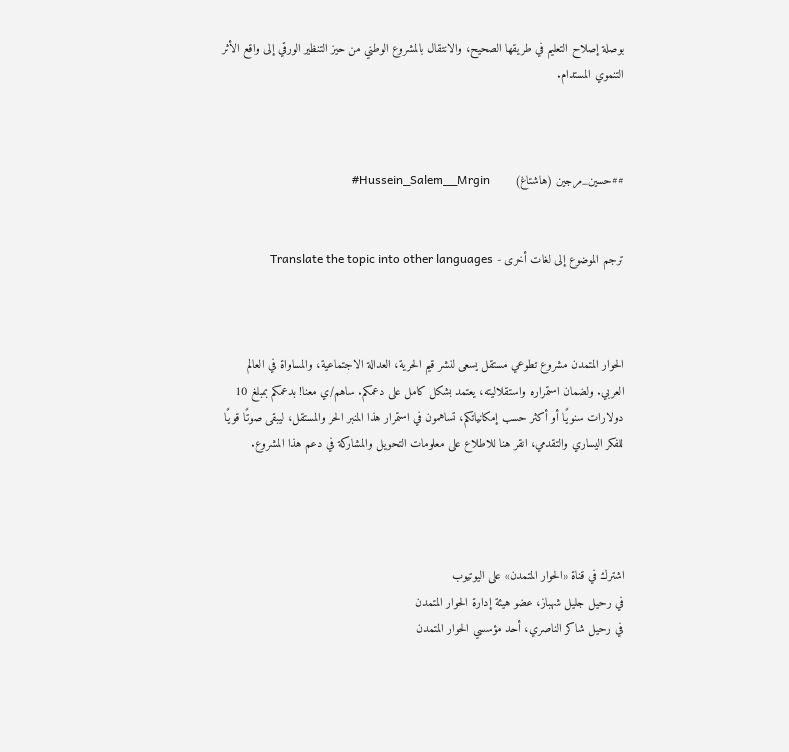بوصلة إصلاح التعليم في طريقها الصحيح، والانتقال بالمشروع الوطني من حيز التنظير الورقي إلى واقع الأثر التنموي المستدام.



##حسين_مرجين (هاشتاغ)       Hussein_Salem__Mrgin#


ترجم الموضوع إلى لغات أخرى - Translate the topic into other languages



الحوار المتمدن مشروع تطوعي مستقل يسعى لنشر قيم الحرية، العدالة الاجتماعية، والمساواة في العالم العربي. ولضمان استمراره واستقلاليته، يعتمد بشكل كامل على دعمكم. ساهم/ي معنا! بدعمكم بمبلغ 10 دولارات سنويًا أو أكثر حسب إمكانياتكم، تساهمون في استمرار هذا المنبر الحر والمستقل، ليبقى صوتًا قويًا للفكر اليساري والتقدمي، انقر هنا للاطلاع على معلومات التحويل والمشاركة في دعم هذا المشروع.




اشترك في قناة «الحوار المتمدن» على اليوتيوب
في رحيل جليل شهباز، عضو هيئة إدارة الحوار المتمدن
في رحيل شاكر الناصري، أحد مؤسسي الحوار المتمدن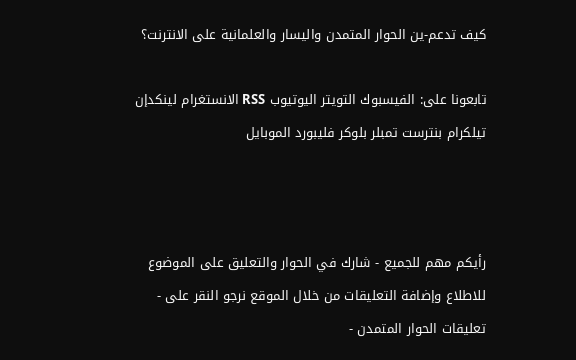كيف تدعم-ين الحوار المتمدن واليسار والعلمانية على الانترنت؟

تابعونا على: الفيسبوك التويتر اليوتيوب RSS الانستغرام لينكدإن تيلكرام بنترست تمبلر بلوكر فليبورد الموبايل



رأيكم مهم للجميع - شارك في الحوار والتعليق على الموضوع
للاطلاع وإضافة التعليقات من خلال الموقع نرجو النقر على - تعليقات الحوار المتمدن -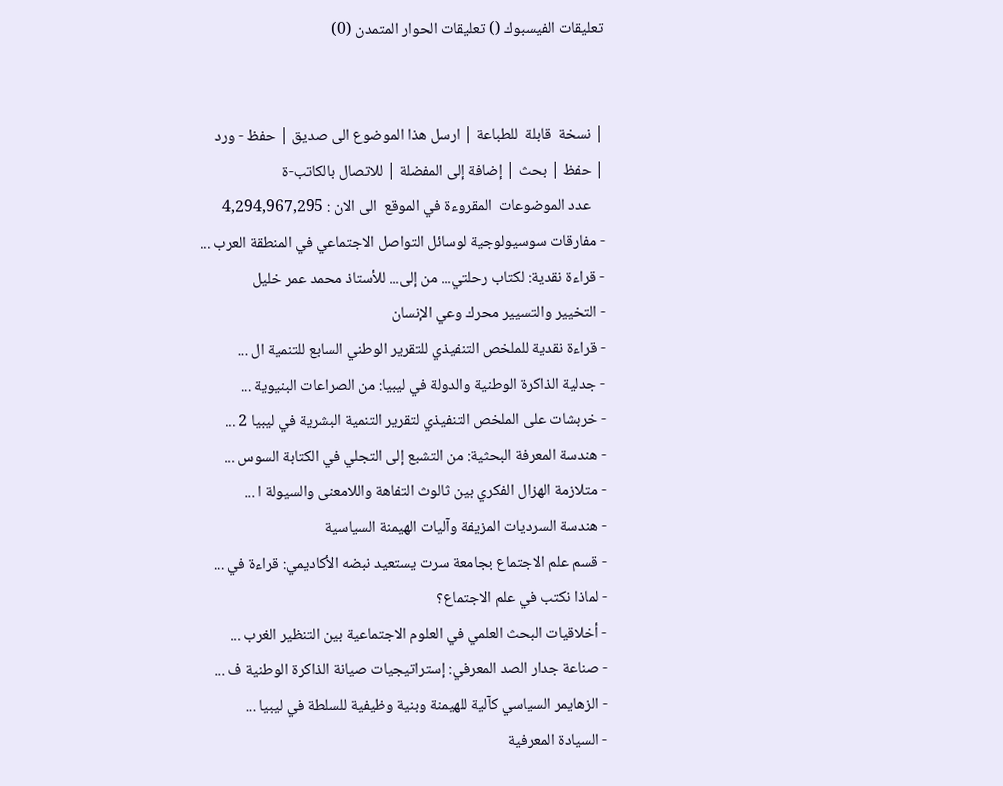تعليقات الفيسبوك () تعليقات الحوار المتمدن (0)


| نسخة  قابلة  للطباعة | ارسل هذا الموضوع الى صديق | حفظ - ورد
| حفظ | بحث | إضافة إلى المفضلة | للاتصال بالكاتب-ة
    عدد الموضوعات  المقروءة في الموقع  الى الان : 4,294,967,295
- مفارقات سوسيولوجية لوسائل التواصل الاجتماعي في المنطقة العرب ...
- قراءة نقدية: لكتاب رحلتي... من إلى... للأستاذ محمد عمر خليل
- التخيير والتسيير محرك وعي الإنسان
- قراءة نقدية للملخص التنفيذي للتقرير الوطني السابع للتنمية ال ...
- جدلية الذاكرة الوطنية والدولة في ليبيا: من الصراعات البنيوية ...
- خربشات على الملخص التنفيذي لتقرير التنمية البشرية في ليبيا 2 ...
- هندسة المعرفة البحثية: من التشبع إلى التجلي في الكتابة السوس ...
- متلازمة الهزال الفكري بين ثالوث التفاهة واللامعنى والسيولة ا ...
- هندسة السرديات المزيفة وآليات الهيمنة السياسية
- قسم علم الاجتماع بجامعة سرت يستعيد نبضه الأكاديمي: قراءة في ...
- لماذا نكتب في علم الاجتماع؟
- أخلاقيات البحث العلمي في العلوم الاجتماعية بين التنظير الغرب ...
- صناعة جدار الصد المعرفي: إستراتيجيات صيانة الذاكرة الوطنية ف ...
- الزهايمر السياسي كآلية للهيمنة وبنية وظيفية للسلطة في ليبيا ...
- السيادة المعرفية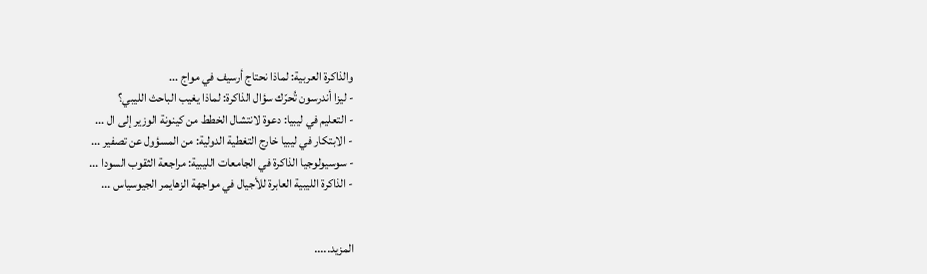والذاكرة العربية: لماذا نحتاج أرسيف في مواج ...
- ليزا أندرسون تُحرّك سؤال الذاكرة: لماذا يغيب الباحث الليبي؟
- التعليم في ليبيا: دعوة لانتشال الخطط من كينونة الوزير إلى ال ...
- الابتكار في ليبيا خارج التغطية الدولية: من المسؤول عن تصفير ...
- سوسيولوجيا الذاكرة في الجامعات الليبية: مراجعة الثقوب السودا ...
- الذاكرة الليبية العابرة للأجيال في مواجهة الزهايمر الجيوسياس ...


المزيد.....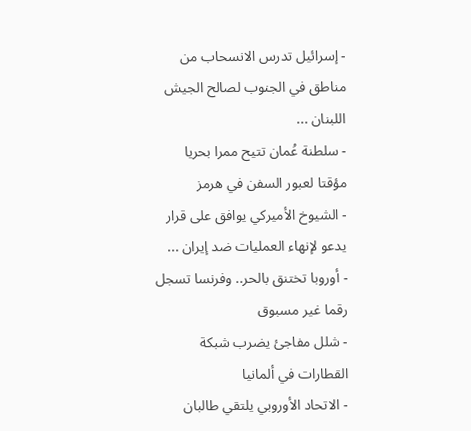- إسرائيل تدرس الانسحاب من مناطق في الجنوب لصالح الجيش اللبنان ...
- سلطنة عُمان تتيح ممرا بحريا مؤقتا لعبور السفن في هرمز
- الشيوخ الأميركي يوافق على قرار يدعو لإنهاء العمليات ضد إيران ...
- أوروبا تختنق بالحر.. وفرنسا تسجل رقما غير مسبوق
- شلل مفاجئ يضرب شبكة القطارات في ألمانيا
- الاتحاد الأوروبي يلتقي طالبان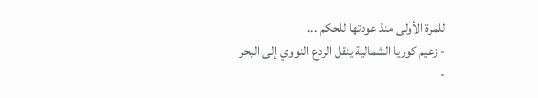للمرة الأولى منذ عودتها للحكم ...
- زعيم كوريا الشمالية ينقل الردع النووي إلى البحر
-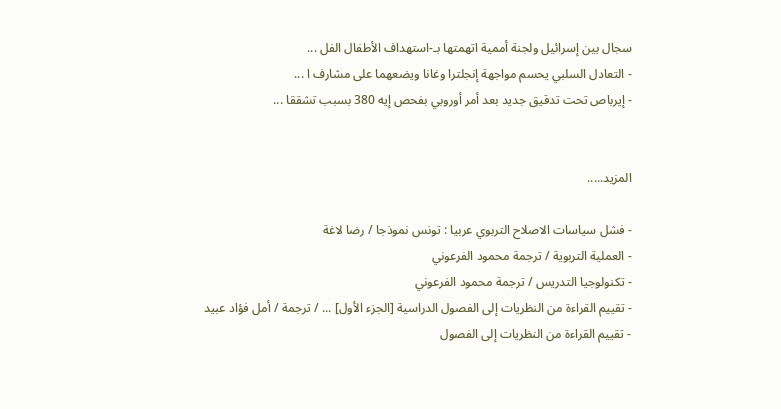سجال بين إسرائيل ولجنة أممية اتهمتها بـ-استهداف الأطفال الفل ...
- التعادل السلبي يحسم مواجهة إنجلترا وغانا ويضعهما على مشارف ا ...
- إيرباص تحت تدقيق جديد بعد أمر أوروبي بفحص إيه 380 بسبب تشققا ...


المزيد.....

- فشل سياسات الاصلاح التربوي عربيا : تونس نموذجا / رضا لاغة
- العملية التربوية / ترجمة محمود الفرعوني
- تكنولوجيا التدريس / ترجمة محمود الفرعوني
- تقييم القراءة من النظريات إلى الفصول الدراسية [الجزء الأول] ... / ترجمة / أمل فؤاد عبيد
- تقييم القراءة من النظريات إلى الفصول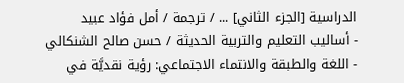الدراسية [الجزء الثاني] ... / ترجمة / أمل فؤاد عبيد
- أساليب التعليم والتربية الحديثة / حسن صالح الشنكالي
- اللغة والطبقة والانتماء الاجتماعي: رؤية نقديَّة في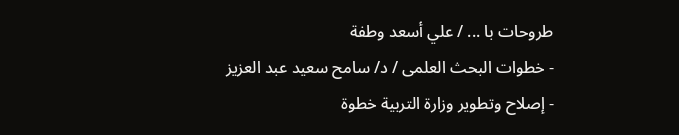طروحات با ... / علي أسعد وطفة
- خطوات البحث العلمى / د/ سامح سعيد عبد العزيز
- إصلاح وتطوير وزارة التربية خطوة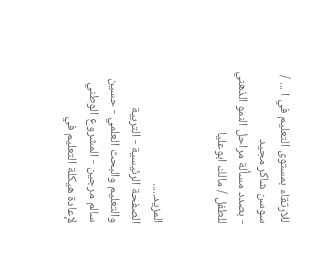للارتقاء بمستوى التعليم في ا ... / سوسن شاكر مجيد
- بصدد مسألة مراحل النمو الذهني للطفل / مالك ابوعليا


المزيد.....
الصفحة الرئيسية - التربية والتعليم والبحث العلمي - حسين سالم مرجين - المشروع الوطني لإعادة هيكلة التعليم في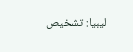ليبيا: تشخيص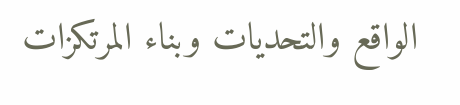الواقع والتحديات وبناء المرتكزات